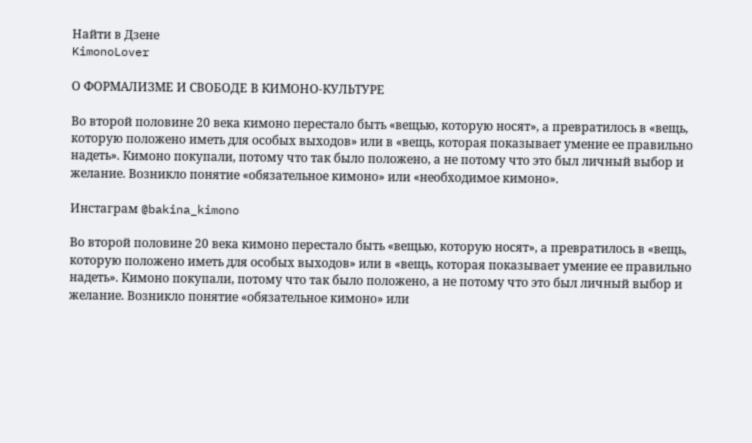Найти в Дзене
KimonoLover

О ФОРМАЛИЗМЕ И СВОБОДЕ В КИМОНО-КУЛЬТУРЕ

Во второй половине 20 века кимоно перестало быть «вещью, которую носят», а превратилось в «вещь, которую положено иметь для особых выходов» или в «вещь, которая показывает умение ее правильно надеть». Кимоно покупали, потому что так было положено, а не потому что это был личный выбор и желание. Возникло понятие «обязательное кимоно» или «необходимое кимоно».

Инстаграм @bakina_kimono

Во второй половине 20 века кимоно перестало быть «вещью, которую носят», а превратилось в «вещь, которую положено иметь для особых выходов» или в «вещь, которая показывает умение ее правильно надеть». Кимоно покупали, потому что так было положено, а не потому что это был личный выбор и желание. Возникло понятие «обязательное кимоно» или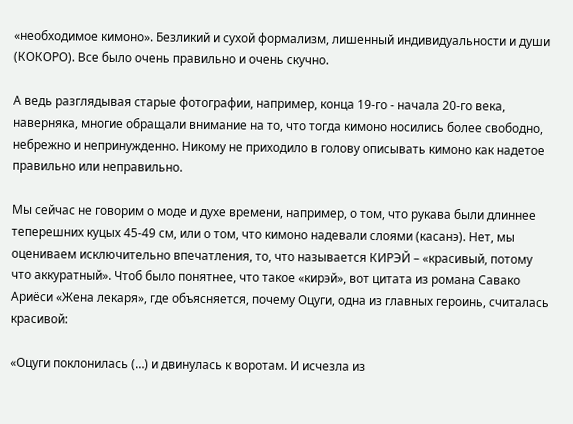«необходимое кимоно». Безликий и сухой формализм, лишенный индивидуальности и души (КОКОРО). Все было очень правильно и очень скучно.

А ведь разглядывая старые фотографии, например, конца 19-го - начала 20-го века, наверняка, многие обращали внимание на то, что тогда кимоно носились более свободно, небрежно и непринужденно. Никому не приходило в голову описывать кимоно как надетое правильно или неправильно.

Мы сейчас не говорим о моде и духе времени, например, о том, что рукава были длиннее теперешних куцых 45-49 см, или о том, что кимоно надевали слоями (касанэ). Нет, мы оцениваем исключительно впечатления, то, что называется КИРЭЙ – «красивый, потому что аккуратный». Чтоб было понятнее, что такое «кирэй», вот цитата из романа Савако Ариёси «Жена лекаря», где объясняется, почему Оцуги, одна из главных героинь, считалась красивой:

«Оцуги поклонилась (…) и двинулась к воротам. И исчезла из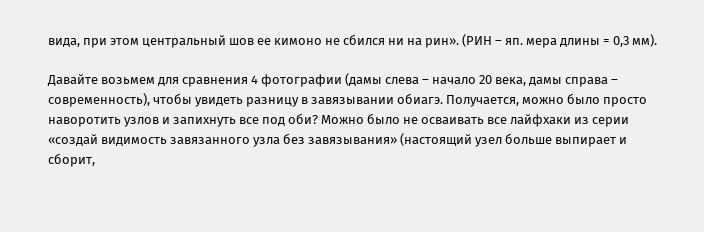вида, при этом центральный шов ее кимоно не сбился ни на рин». (РИН – яп. мера длины = 0,3 мм).

Давайте возьмем для сравнения 4 фотографии (дамы слева – начало 20 века, дамы справа – современность), чтобы увидеть разницу в завязывании обиагэ. Получается, можно было просто наворотить узлов и запихнуть все под оби? Можно было не осваивать все лайфхаки из серии «создай видимость завязанного узла без завязывания» (настоящий узел больше выпирает и сборит,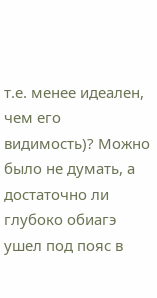т.е. менее идеален, чем его видимость)? Можно было не думать, а достаточно ли глубоко обиагэ ушел под пояс в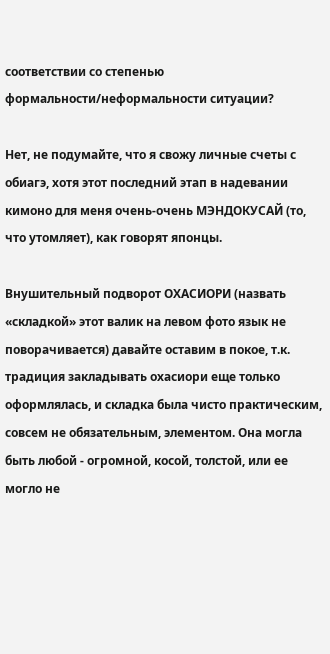соответствии со степенью формальности/неформальности ситуации?

Нет, не подумайте, что я свожу личные счеты с обиагэ, хотя этот последний этап в надевании кимоно для меня очень-очень МЭНДОКУСАЙ (то, что утомляет), как говорят японцы.

Внушительный подворот ОХАСИОРИ (назвать «складкой» этот валик на левом фото язык не поворачивается) давайте оставим в покое, т.к. традиция закладывать охасиори еще только оформлялась, и складка была чисто практическим, совсем не обязательным, элементом. Она могла быть любой - огромной, косой, толстой, или ее могло не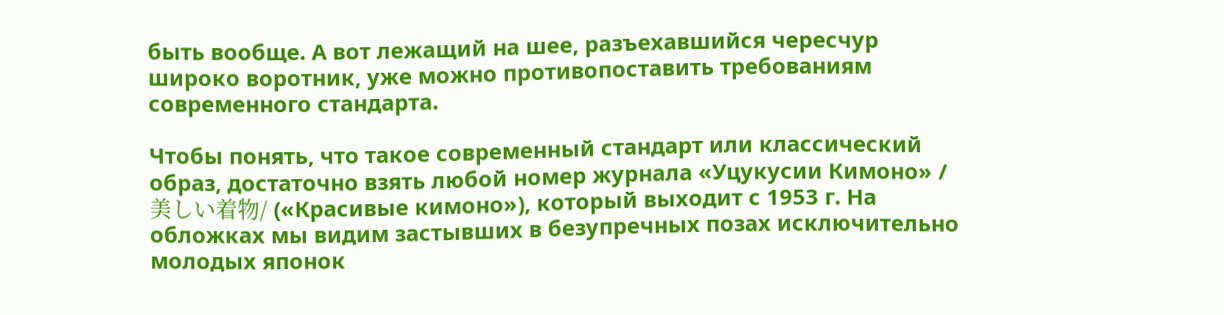быть вообще. А вот лежащий на шее, разъехавшийся чересчур широко воротник, уже можно противопоставить требованиям современного стандарта.

Чтобы понять, что такое современный стандарт или классический образ, достаточно взять любой номер журнала «Уцукусии Кимоно» /美しい着物/ («Красивые кимоно»), который выходит с 1953 г. На обложках мы видим застывших в безупречных позах исключительно молодых японок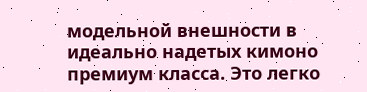модельной внешности в идеально надетых кимоно премиум класса. Это легко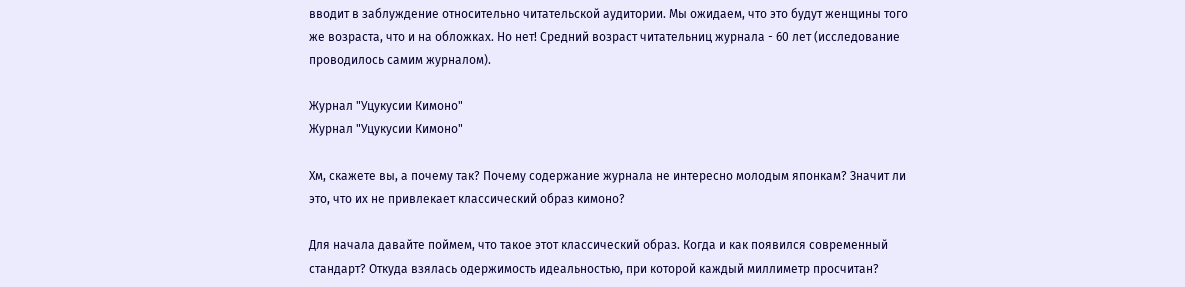вводит в заблуждение относительно читательской аудитории. Мы ожидаем, что это будут женщины того же возраста, что и на обложках. Но нет! Средний возраст читательниц журнала - 60 лет (исследование проводилось самим журналом).

Журнал "Уцукусии Кимоно"
Журнал "Уцукусии Кимоно"

Хм, скажете вы, а почему так? Почему содержание журнала не интересно молодым японкам? Значит ли это, что их не привлекает классический образ кимоно?

Для начала давайте поймем, что такое этот классический образ. Когда и как появился современный стандарт? Откуда взялась одержимость идеальностью, при которой каждый миллиметр просчитан?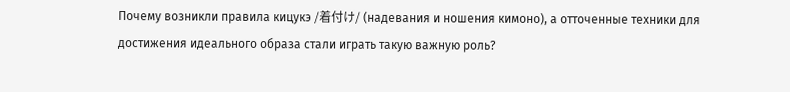Почему возникли правила кицукэ /着付け/ (надевания и ношения кимоно), а отточенные техники для достижения идеального образа стали играть такую важную роль?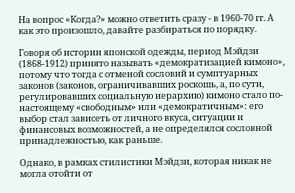На вопрос «Когда?» можно ответить сразу - в 1960-70 гг. А как это произошло, давайте разбираться по порядку.

Говоря об истории японской одежды, период Мэйдзи (1868-1912) принято называть «демократизацией кимоно», потому что тогда с отменой сословий и сумптуарных законов (законов, ограничивавших роскошь, а, по сути, регулировавших социальную иерархию) кимоно стало по-настоящему «свободным» или «демократичным»: его выбор стал зависеть от личного вкуса, ситуации и финансовых возможностей, а не определялся сословной принадлежностью, как раньше.

Однако, в рамках стилистики Мэйдзи, которая никак не могла отойти от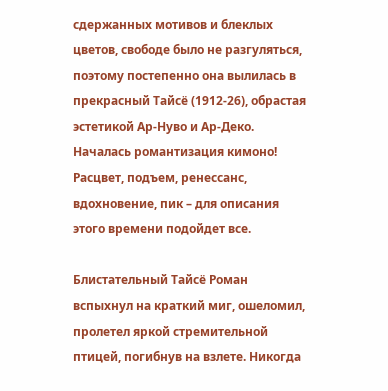сдержанных мотивов и блеклых цветов, свободе было не разгуляться, поэтому постепенно она вылилась в прекрасный Тайсё (1912-26), обрастая эстетикой Ар-Нуво и Ар-Деко. Началась романтизация кимоно! Расцвет, подъем, ренессанс, вдохновение, пик – для описания этого времени подойдет все.

Блистательный Тайсё Роман вспыхнул на краткий миг, ошеломил, пролетел яркой стремительной птицей, погибнув на взлете. Никогда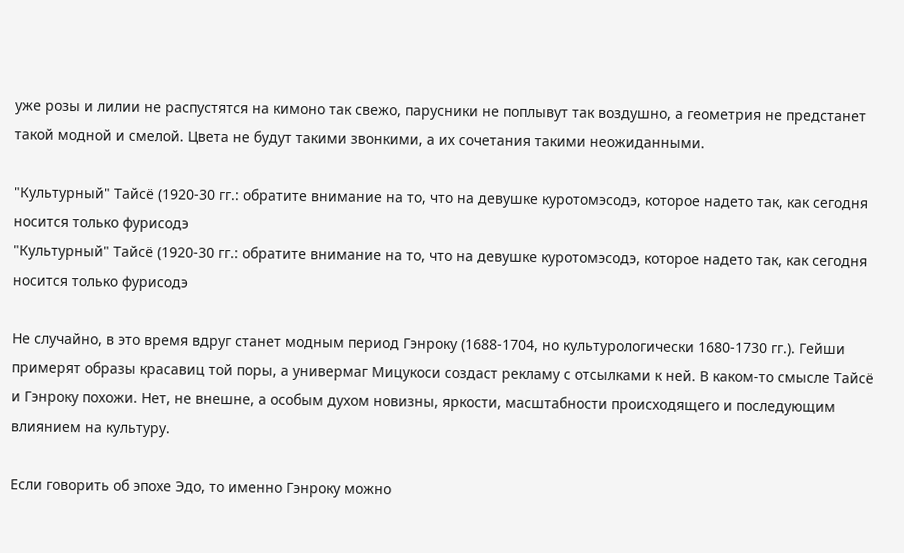уже розы и лилии не распустятся на кимоно так свежо, парусники не поплывут так воздушно, а геометрия не предстанет такой модной и смелой. Цвета не будут такими звонкими, а их сочетания такими неожиданными.

"Культурный" Тайсё (1920-30 гг.: обратите внимание на то, что на девушке куротомэсодэ, которое надето так, как сегодня носится только фурисодэ
"Культурный" Тайсё (1920-30 гг.: обратите внимание на то, что на девушке куротомэсодэ, которое надето так, как сегодня носится только фурисодэ

Не случайно, в это время вдруг станет модным период Гэнроку (1688-1704, но культурологически 1680-1730 гг.). Гейши примерят образы красавиц той поры, а универмаг Мицукоси создаст рекламу с отсылками к ней. В каком-то смысле Тайсё и Гэнроку похожи. Нет, не внешне, а особым духом новизны, яркости, масштабности происходящего и последующим влиянием на культуру.

Если говорить об эпохе Эдо, то именно Гэнроку можно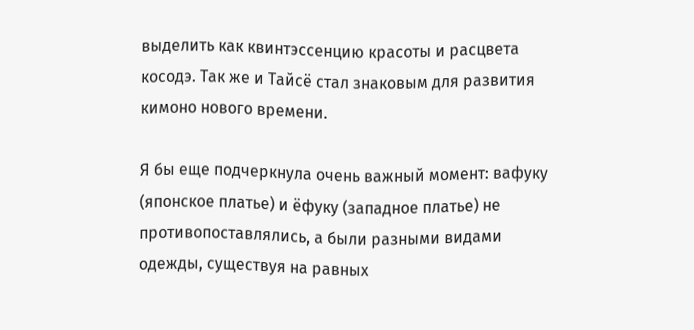выделить как квинтэссенцию красоты и расцвета косодэ. Так же и Тайсё стал знаковым для развития кимоно нового времени.

Я бы еще подчеркнула очень важный момент: вафуку (японское платье) и ёфуку (западное платье) не противопоставлялись, а были разными видами одежды, существуя на равных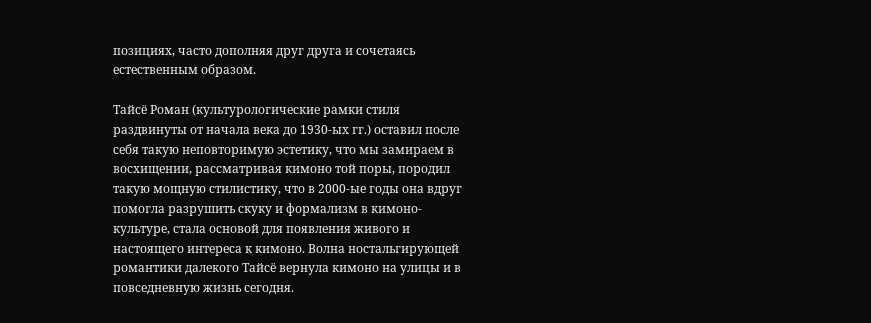позициях, часто дополняя друг друга и сочетаясь естественным образом.

Тайсё Роман (культурологические рамки стиля раздвинуты от начала века до 1930-ых гг.) оставил после себя такую неповторимую эстетику, что мы замираем в восхищении, рассматривая кимоно той поры, породил такую мощную стилистику, что в 2000-ые годы она вдруг помогла разрушить скуку и формализм в кимоно-культуре, стала основой для появления живого и настоящего интереса к кимоно. Волна ностальгирующей романтики далекого Тайсё вернула кимоно на улицы и в повседневную жизнь сегодня.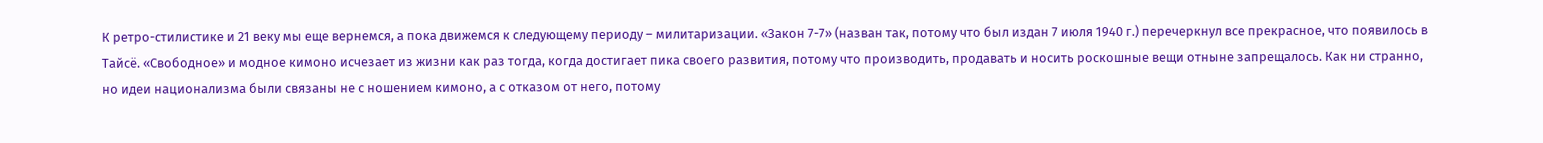К ретро-стилистике и 21 веку мы еще вернемся, а пока движемся к следующему периоду – милитаризации. «Закон 7-7» (назван так, потому что был издан 7 июля 1940 г.) перечеркнул все прекрасное, что появилось в Тайсё. «Свободное» и модное кимоно исчезает из жизни как раз тогда, когда достигает пика своего развития, потому что производить, продавать и носить роскошные вещи отныне запрещалось. Как ни странно, но идеи национализма были связаны не с ношением кимоно, а с отказом от него, потому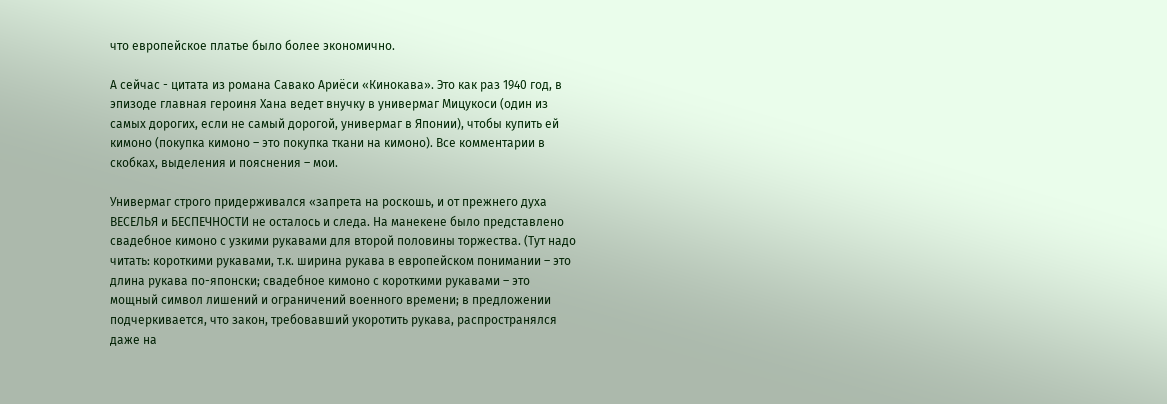что европейское платье было более экономично.

А сейчас - цитата из романа Савако Ариёси «Кинокава». Это как раз 1940 год, в эпизоде главная героиня Хана ведет внучку в универмаг Мицукоси (один из самых дорогих, если не самый дорогой, универмаг в Японии), чтобы купить ей кимоно (покупка кимоно – это покупка ткани на кимоно). Все комментарии в скобках, выделения и пояснения – мои.

Универмаг строго придерживался «запрета на роскошь, и от прежнего духа ВЕСЕЛЬЯ и БЕСПЕЧНОСТИ не осталось и следа. На манекене было представлено свадебное кимоно с узкими рукавами для второй половины торжества. (Тут надо читать: короткими рукавами, т.к. ширина рукава в европейском понимании – это длина рукава по-японски; свадебное кимоно с короткими рукавами – это мощный символ лишений и ограничений военного времени; в предложении подчеркивается, что закон, требовавший укоротить рукава, распространялся даже на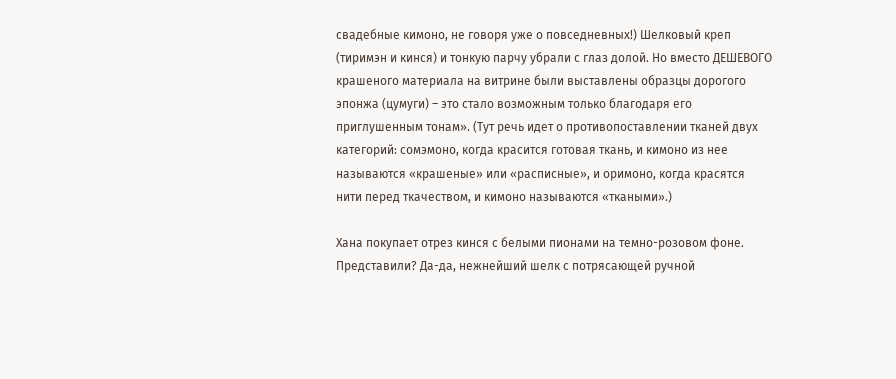свадебные кимоно, не говоря уже о повседневных!) Шелковый креп (тиримэн и кинся) и тонкую парчу убрали с глаз долой. Но вместо ДЕШЕВОГО крашеного материала на витрине были выставлены образцы дорогого эпонжа (цумуги) – это стало возможным только благодаря его приглушенным тонам». (Тут речь идет о противопоставлении тканей двух категорий: сомэмоно, когда красится готовая ткань, и кимоно из нее называются «крашеные» или «расписные», и оримоно, когда красятся нити перед ткачеством, и кимоно называются «ткаными».)

Хана покупает отрез кинся с белыми пионами на темно-розовом фоне. Представили? Да-да, нежнейший шелк с потрясающей ручной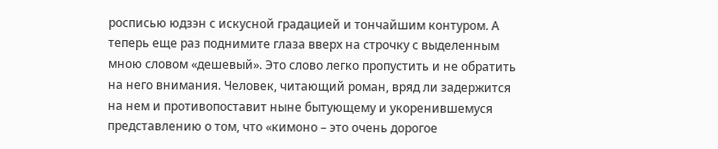росписью юдзэн с искусной градацией и тончайшим контуром. А теперь еще раз поднимите глаза вверх на строчку с выделенным мною словом «дешевый». Это слово легко пропустить и не обратить на него внимания. Человек, читающий роман, вряд ли задержится на нем и противопоставит ныне бытующему и укоренившемуся представлению о том, что «кимоно – это очень дорогое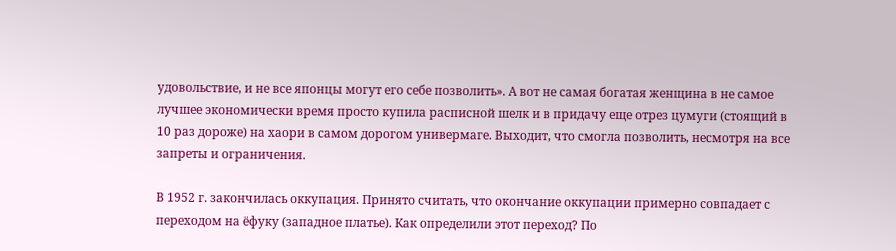удовольствие, и не все японцы могут его себе позволить». А вот не самая богатая женщина в не самое лучшее экономически время просто купила расписной шелк и в придачу еще отрез цумуги (стоящий в 10 раз дороже) на хаори в самом дорогом универмаге. Выходит, что смогла позволить, несмотря на все запреты и ограничения.

В 1952 г. закончилась оккупация. Принято считать, что окончание оккупации примерно совпадает с переходом на ёфуку (западное платье). Как определили этот переход? По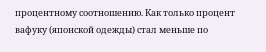процентному соотношению. Как только процент вафуку (японской одежды) стал меньше по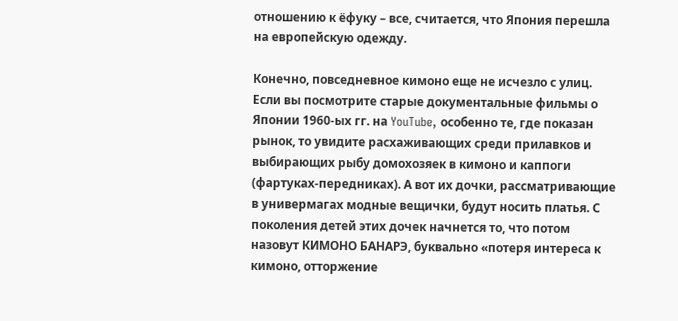отношению к ёфуку – все, считается, что Япония перешла на европейскую одежду.

Конечно, повседневное кимоно еще не исчезло с улиц. Если вы посмотрите старые документальные фильмы о Японии 1960-ых гг. на YouTube, особенно те, где показан рынок, то увидите расхаживающих среди прилавков и выбирающих рыбу домохозяек в кимоно и каппоги (фартуках-передниках). А вот их дочки, рассматривающие в универмагах модные вещички, будут носить платья. С поколения детей этих дочек начнется то, что потом назовут КИМОНО БАНАРЭ, буквально «потеря интереса к кимоно, отторжение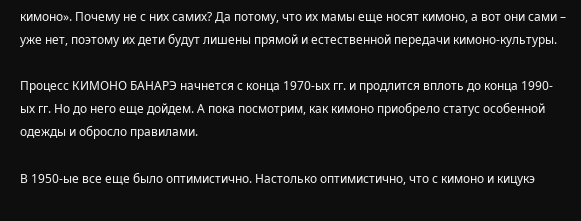кимоно». Почему не с них самих? Да потому, что их мамы еще носят кимоно, а вот они сами – уже нет, поэтому их дети будут лишены прямой и естественной передачи кимоно-культуры.

Процесс КИМОНО БАНАРЭ начнется с конца 1970-ых гг. и продлится вплоть до конца 1990-ых гг. Но до него еще дойдем. А пока посмотрим, как кимоно приобрело статус особенной одежды и обросло правилами.

В 1950-ые все еще было оптимистично. Настолько оптимистично, что с кимоно и кицукэ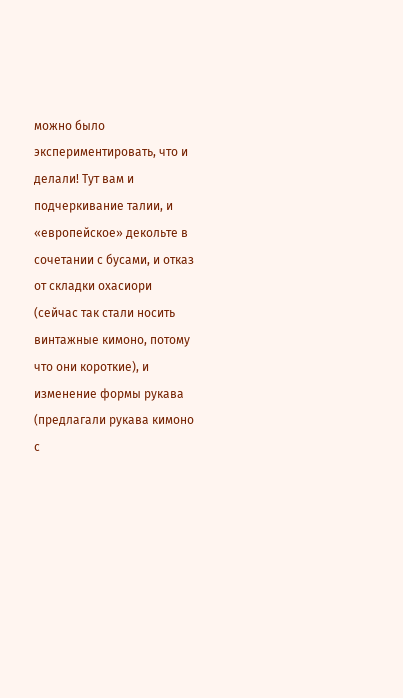можно было экспериментировать, что и делали! Тут вам и подчеркивание талии, и «европейское» декольте в сочетании с бусами, и отказ от складки охасиори (сейчас так стали носить винтажные кимоно, потому что они короткие), и изменение формы рукава (предлагали рукава кимоно с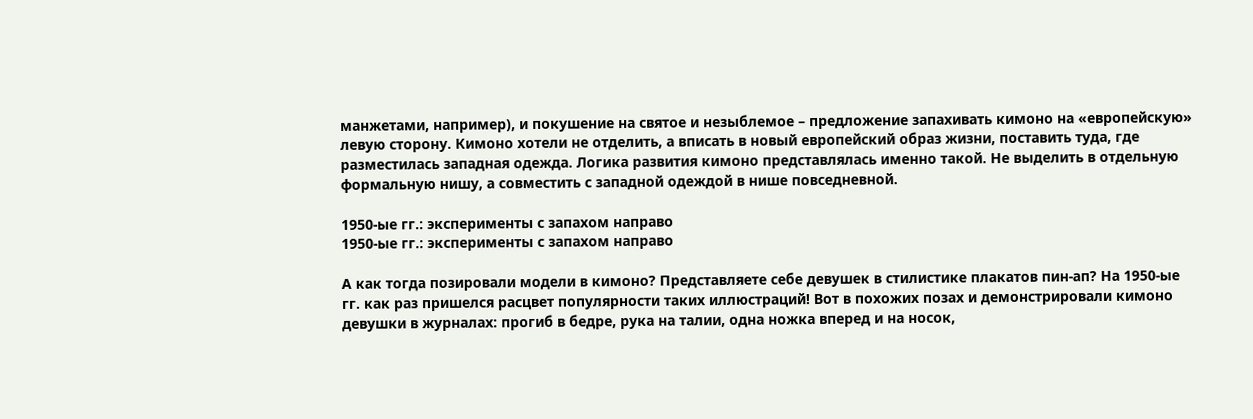манжетами, например), и покушение на святое и незыблемое – предложение запахивать кимоно на «европейскую» левую сторону. Кимоно хотели не отделить, а вписать в новый европейский образ жизни, поставить туда, где разместилась западная одежда. Логика развития кимоно представлялась именно такой. Не выделить в отдельную формальную нишу, а совместить с западной одеждой в нише повседневной.

1950-ые гг.: эксперименты с запахом направо
1950-ые гг.: эксперименты с запахом направо

А как тогда позировали модели в кимоно? Представляете себе девушек в стилистике плакатов пин-ап? На 1950-ые гг. как раз пришелся расцвет популярности таких иллюстраций! Вот в похожих позах и демонстрировали кимоно девушки в журналах: прогиб в бедре, рука на талии, одна ножка вперед и на носок,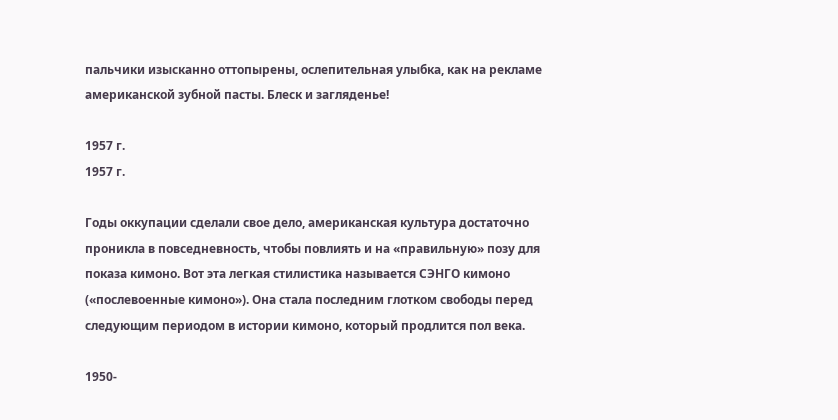пальчики изысканно оттопырены, ослепительная улыбка, как на рекламе американской зубной пасты. Блеск и загляденье!

1957 г.
1957 г.

Годы оккупации сделали свое дело, американская культура достаточно проникла в повседневность, чтобы повлиять и на «правильную» позу для показа кимоно. Вот эта легкая стилистика называется СЭНГО кимоно («послевоенные кимоно»). Она стала последним глотком свободы перед следующим периодом в истории кимоно, который продлится пол века.

1950-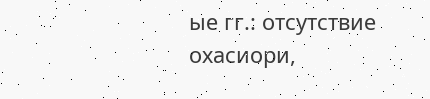ые гг.: отсутствие охасиори,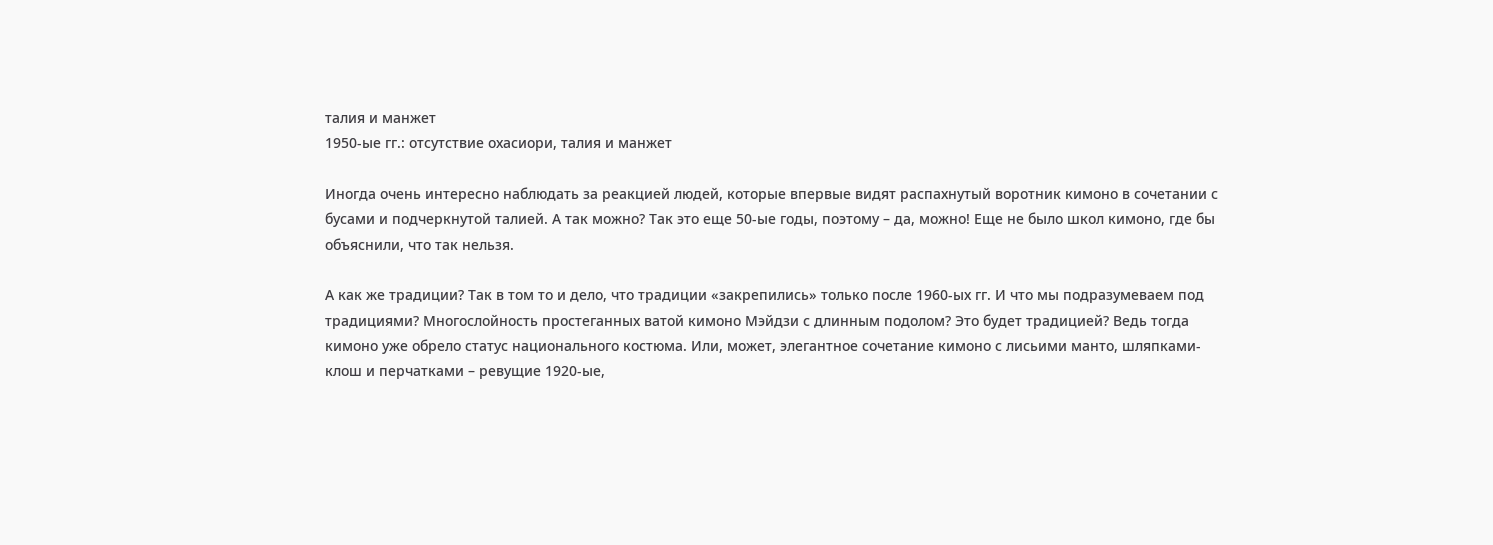талия и манжет
1950-ые гг.: отсутствие охасиори, талия и манжет

Иногда очень интересно наблюдать за реакцией людей, которые впервые видят распахнутый воротник кимоно в сочетании с бусами и подчеркнутой талией. А так можно? Так это еще 50-ые годы, поэтому – да, можно! Еще не было школ кимоно, где бы объяснили, что так нельзя.

А как же традиции? Так в том то и дело, что традиции «закрепились» только после 1960-ых гг. И что мы подразумеваем под традициями? Многослойность простеганных ватой кимоно Мэйдзи с длинным подолом? Это будет традицией? Ведь тогда кимоно уже обрело статус национального костюма. Или, может, элегантное сочетание кимоно с лисьими манто, шляпками-клош и перчатками – ревущие 1920-ые,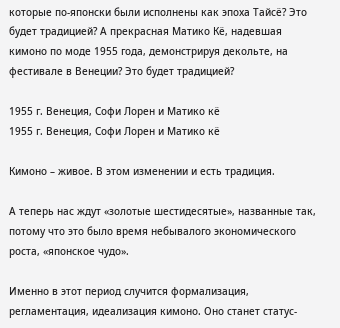которые по-японски были исполнены как эпоха Тайсё? Это будет традицией? А прекрасная Матико Кё, надевшая кимоно по моде 1955 года, демонстрируя декольте, на фестивале в Венеции? Это будет традицией?

1955 г. Венеция, Софи Лорен и Матико кё
1955 г. Венеция, Софи Лорен и Матико кё

Кимоно – живое. В этом изменении и есть традиция.

А теперь нас ждут «золотые шестидесятые», названные так, потому что это было время небывалого экономического роста, «японское чудо».

Именно в этот период случится формализация, регламентация, идеализация кимоно. Оно станет статус-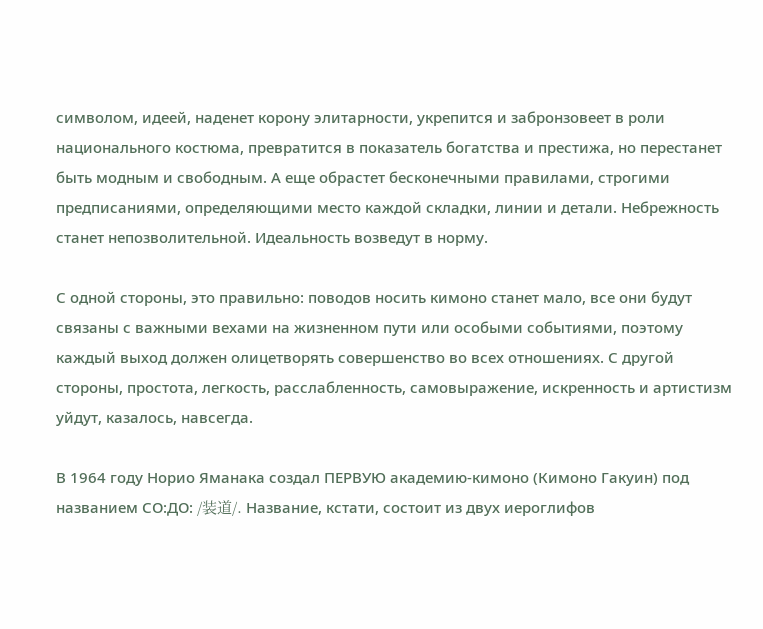символом, идеей, наденет корону элитарности, укрепится и забронзовеет в роли национального костюма, превратится в показатель богатства и престижа, но перестанет быть модным и свободным. А еще обрастет бесконечными правилами, строгими предписаниями, определяющими место каждой складки, линии и детали. Небрежность станет непозволительной. Идеальность возведут в норму.

С одной стороны, это правильно: поводов носить кимоно станет мало, все они будут связаны с важными вехами на жизненном пути или особыми событиями, поэтому каждый выход должен олицетворять совершенство во всех отношениях. С другой стороны, простота, легкость, расслабленность, самовыражение, искренность и артистизм уйдут, казалось, навсегда.

В 1964 году Норио Яманака создал ПЕРВУЮ академию-кимоно (Кимоно Гакуин) под названием СО:ДО: /装道/. Название, кстати, состоит из двух иероглифов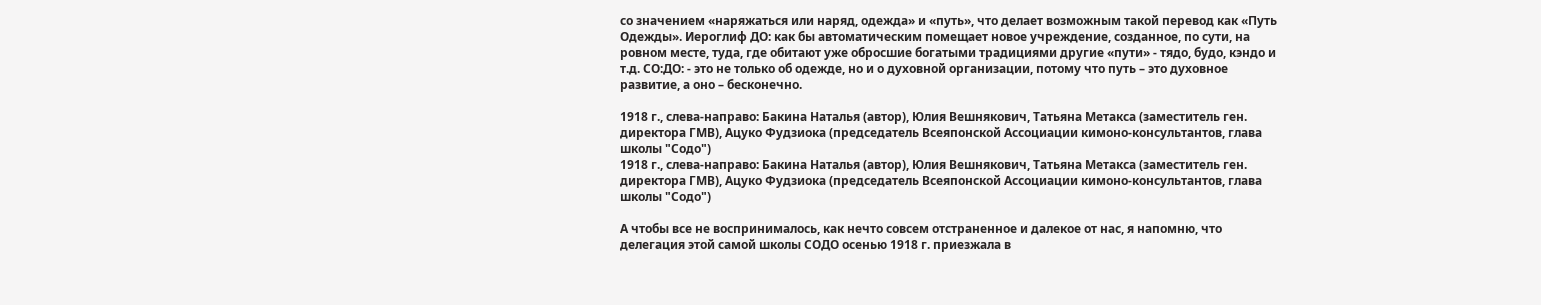со значением «наряжаться или наряд, одежда» и «путь», что делает возможным такой перевод как «Путь Одежды». Иероглиф ДО: как бы автоматическим помещает новое учреждение, созданное, по сути, на ровном месте, туда, где обитают уже обросшие богатыми традициями другие «пути» - тядо, будо, кэндо и т.д. СО:ДО: - это не только об одежде, но и о духовной организации, потому что путь – это духовное развитие, а оно – бесконечно.

1918 г., слева-направо: Бакина Наталья (автор), Юлия Вешнякович, Татьяна Метакса (заместитель ген. директора ГМВ), Ацуко Фудзиока (председатель Всеяпонской Ассоциации кимоно-консультантов, глава школы "Содо")
1918 г., слева-направо: Бакина Наталья (автор), Юлия Вешнякович, Татьяна Метакса (заместитель ген. директора ГМВ), Ацуко Фудзиока (председатель Всеяпонской Ассоциации кимоно-консультантов, глава школы "Содо")

А чтобы все не воспринималось, как нечто совсем отстраненное и далекое от нас, я напомню, что делегация этой самой школы СОДО осенью 1918 г. приезжала в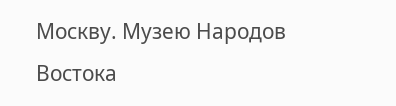Москву. Музею Народов Востока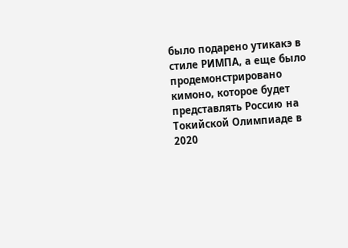было подарено утикакэ в стиле РИМПА, а еще было продемонстрировано кимоно, которое будет представлять Россию на Токийской Олимпиаде в 2020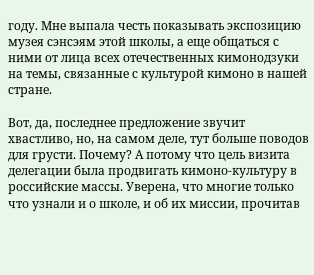году. Мне выпала честь показывать экспозицию музея сэнсэям этой школы, а еще общаться с ними от лица всех отечественных кимонодзуки на темы, связанные с культурой кимоно в нашей стране.

Вот, да, последнее предложение звучит хвастливо, но, на самом деле, тут больше поводов для грусти. Почему? А потому что цель визита делегации была продвигать кимоно-культуру в российские массы. Уверена, что многие только что узнали и о школе, и об их миссии, прочитав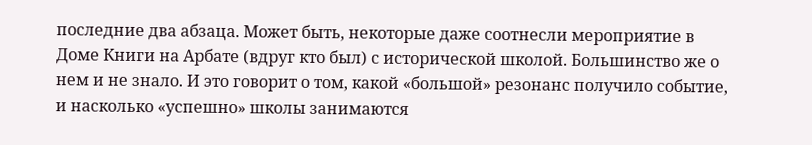последние два абзаца. Может быть, некоторые даже соотнесли мероприятие в Доме Книги на Арбате (вдруг кто был) с исторической школой. Большинство же о нем и не знало. И это говорит о том, какой «большой» резонанс получило событие, и насколько «успешно» школы занимаются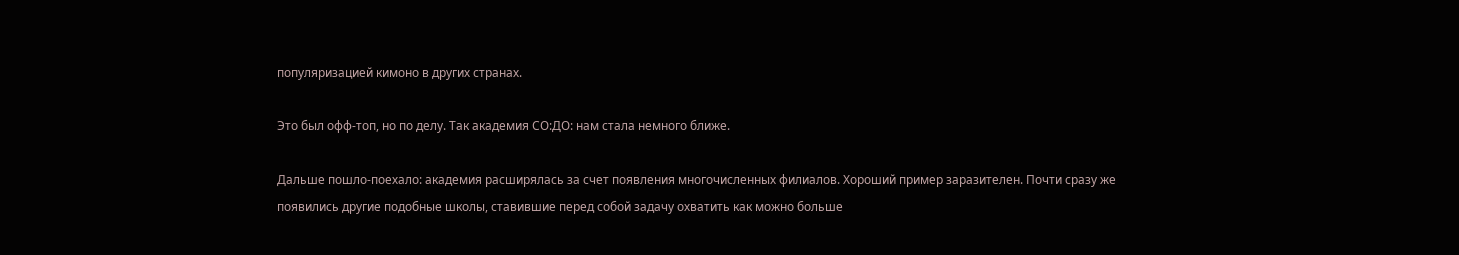популяризацией кимоно в других странах.

Это был офф-топ, но по делу. Так академия СО:ДО: нам стала немного ближе.

Дальше пошло-поехало: академия расширялась за счет появления многочисленных филиалов. Хороший пример заразителен. Почти сразу же появились другие подобные школы, ставившие перед собой задачу охватить как можно больше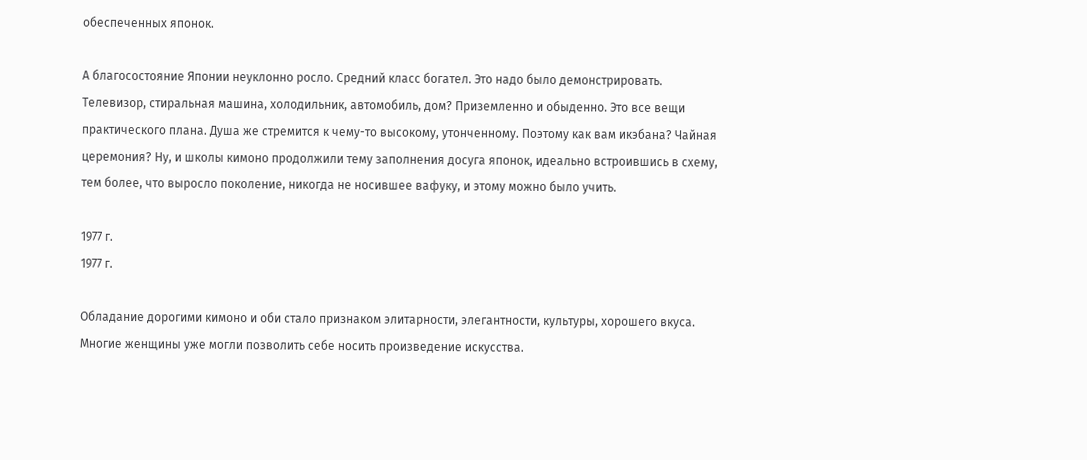обеспеченных японок.

А благосостояние Японии неуклонно росло. Средний класс богател. Это надо было демонстрировать. Телевизор, стиральная машина, холодильник, автомобиль, дом? Приземленно и обыденно. Это все вещи практического плана. Душа же стремится к чему-то высокому, утонченному. Поэтому как вам икэбана? Чайная церемония? Ну, и школы кимоно продолжили тему заполнения досуга японок, идеально встроившись в схему, тем более, что выросло поколение, никогда не носившее вафуку, и этому можно было учить.

1977 г.
1977 г.

Обладание дорогими кимоно и оби стало признаком элитарности, элегантности, культуры, хорошего вкуса. Многие женщины уже могли позволить себе носить произведение искусства.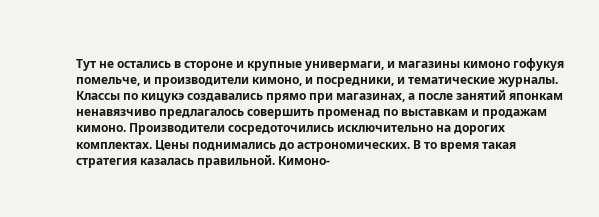Тут не остались в стороне и крупные универмаги, и магазины кимоно гофукуя помельче, и производители кимоно, и посредники, и тематические журналы. Классы по кицукэ создавались прямо при магазинах, а после занятий японкам ненавязчиво предлагалось совершить променад по выставкам и продажам кимоно. Производители сосредоточились исключительно на дорогих комплектах. Цены поднимались до астрономических. В то время такая стратегия казалась правильной. Кимоно-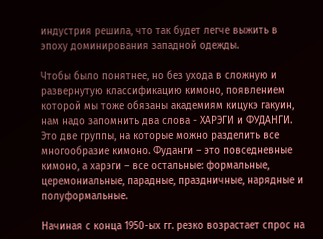индустрия решила, что так будет легче выжить в эпоху доминирования западной одежды.

Чтобы было понятнее, но без ухода в сложную и развернутую классификацию кимоно, появлением которой мы тоже обязаны академиям кицукэ гакуин, нам надо запомнить два слова - ХАРЭГИ и ФУДАНГИ. Это две группы, на которые можно разделить все многообразие кимоно. Фуданги – это повседневные кимоно, а харэги – все остальные: формальные, церемониальные, парадные, праздничные, нарядные и полуформальные.

Начиная с конца 1950-ых гг. резко возрастает спрос на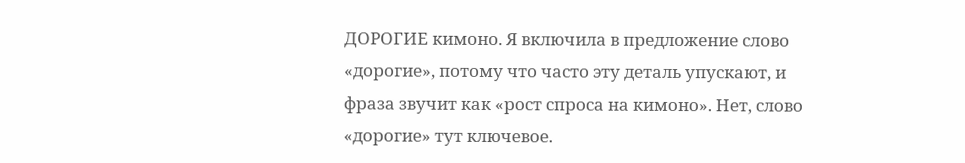ДОРОГИЕ кимоно. Я включила в предложение слово «дорогие», потому что часто эту деталь упускают, и фраза звучит как «рост спроса на кимоно». Нет, слово «дорогие» тут ключевое.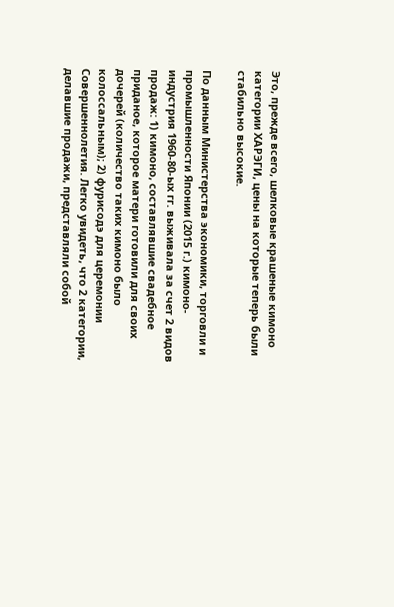Это, прежде всего, шелковые крашеные кимоно категории ХАРЭГИ, цены на которые теперь были стабильно высокие.

По данным Министерства экономики, торговли и промышленности Японии (2015 г.) кимоно-индустрия 1960-80-ых гг. выживала за счет 2 видов продаж: 1) кимоно, составлявшие свадебное приданое, которое матери готовили для своих дочерей (количество таких кимоно было колоссальным); 2) фурисодэ для церемонии Совершеннолетия. Легко увидеть, что 2 категории, делавшие продажи, представляли собой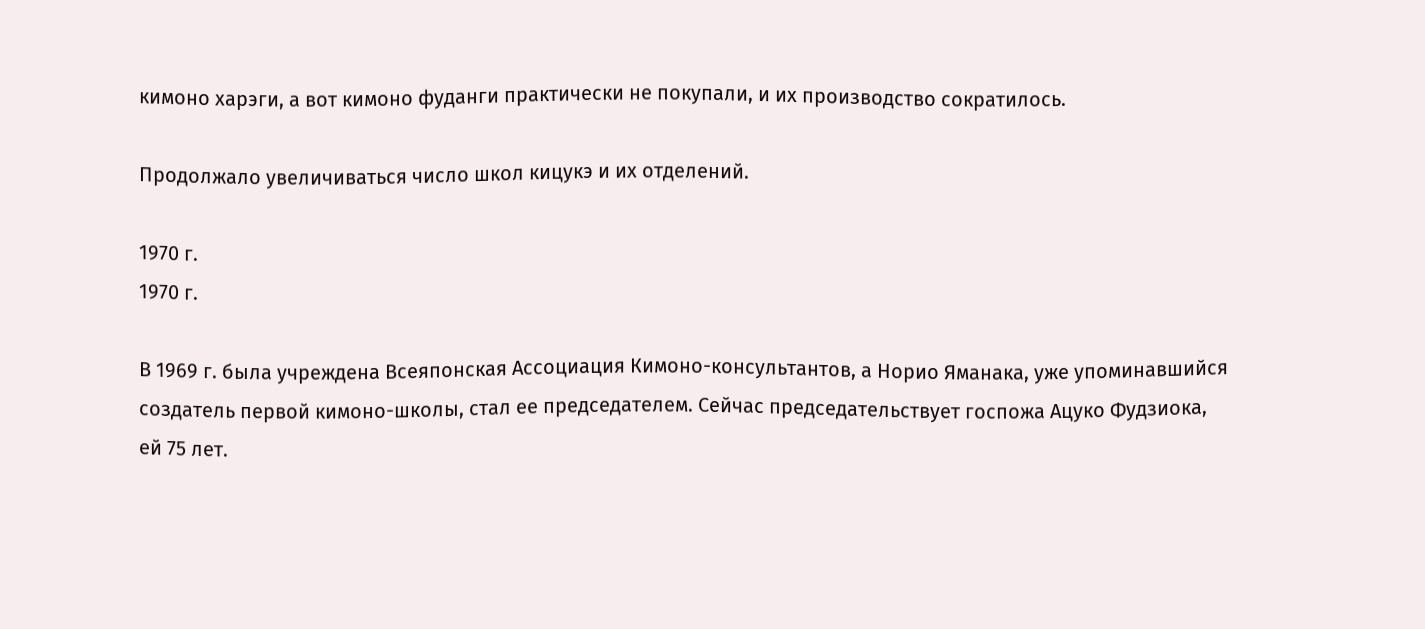кимоно харэги, а вот кимоно фуданги практически не покупали, и их производство сократилось.

Продолжало увеличиваться число школ кицукэ и их отделений.

1970 г.
1970 г.

В 1969 г. была учреждена Всеяпонская Ассоциация Кимоно-консультантов, а Норио Яманака, уже упоминавшийся создатель первой кимоно-школы, стал ее председателем. Сейчас председательствует госпожа Ацуко Фудзиока, ей 75 лет.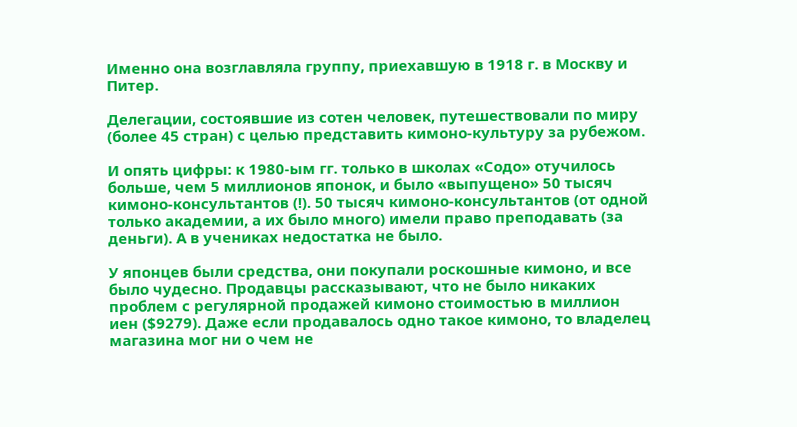Именно она возглавляла группу, приехавшую в 1918 г. в Москву и Питер.

Делегации, состоявшие из сотен человек, путешествовали по миру (более 45 стран) с целью представить кимоно-культуру за рубежом.

И опять цифры: к 1980-ым гг. только в школах «Содо» отучилось больше, чем 5 миллионов японок, и было «выпущено» 50 тысяч кимоно-консультантов (!). 50 тысяч кимоно-консультантов (от одной только академии, а их было много) имели право преподавать (за деньги). А в учениках недостатка не было.

У японцев были средства, они покупали роскошные кимоно, и все было чудесно. Продавцы рассказывают, что не было никаких проблем с регулярной продажей кимоно стоимостью в миллион иен ($9279). Даже если продавалось одно такое кимоно, то владелец магазина мог ни о чем не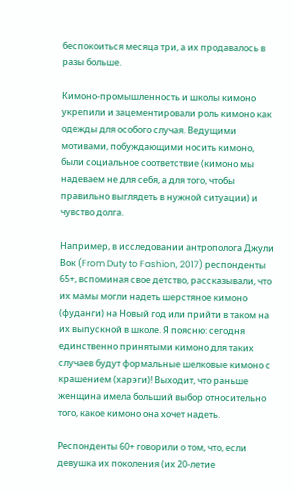беспокоиться месяца три, а их продавалось в разы больше.

Кимоно-промышленность и школы кимоно укрепили и зацементировали роль кимоно как одежды для особого случая. Ведущими мотивами, побуждающими носить кимоно, были социальное соответствие (кимоно мы надеваем не для себя, а для того, чтобы правильно выглядеть в нужной ситуации) и чувство долга.

Например, в исследовании антрополога Джули Вок (From Duty to Fashion, 2017) респонденты 65+, вспоминая свое детство, рассказывали, что их мамы могли надеть шерстяное кимоно (фуданги) на Новый год или прийти в таком на их выпускной в школе. Я поясню: сегодня единственно принятыми кимоно для таких случаев будут формальные шелковые кимоно с крашением (харэги)! Выходит, что раньше женщина имела больший выбор относительно того, какое кимоно она хочет надеть.

Респонденты 60+ говорили о том, что, если девушка их поколения (их 20-летие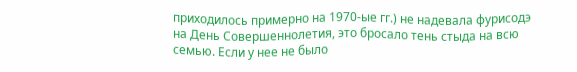приходилось примерно на 1970-ые гг.) не надевала фурисодэ на День Совершеннолетия, это бросало тень стыда на всю семью. Если у нее не было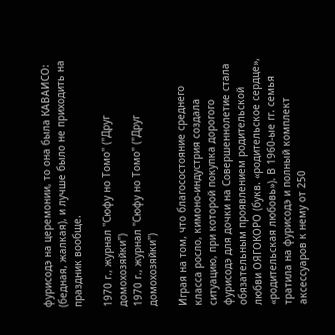фурисодэ на церемонии, то она была КАВАИСО: (бедная, жалкая), и лучше было не приходить на праздник вообще.

1970 г., журнал "Сюфу но Томо" ("Друг домохозяйки")
1970 г., журнал "Сюфу но Томо" ("Друг домохозяйки")

Играя на том, что благосостояние среднего класса росло, кимоно-индустрия создала ситуацию, при которой покупка дорогого фурисодэ для дочки на Совершеннолетие стала обязательным проявлением родительской любви ОЯГОКОРО (букв. «родительское сердце», «родительская любовь»). В 1960-ые гг. семья тратила на фурисодэ и полный комплект аксессуаров к нему от 250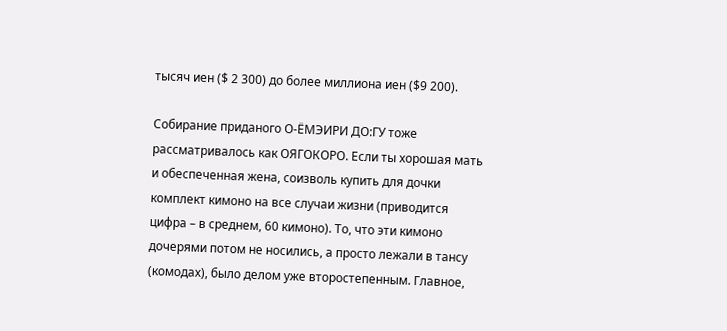тысяч иен ($ 2 300) до более миллиона иен ($9 200).

Собирание приданого О-ЁМЭИРИ ДО:ГУ тоже рассматривалось как ОЯГОКОРО. Если ты хорошая мать и обеспеченная жена, соизволь купить для дочки комплект кимоно на все случаи жизни (приводится цифра – в среднем, 60 кимоно). То, что эти кимоно дочерями потом не носились, а просто лежали в тансу (комодах), было делом уже второстепенным. Главное,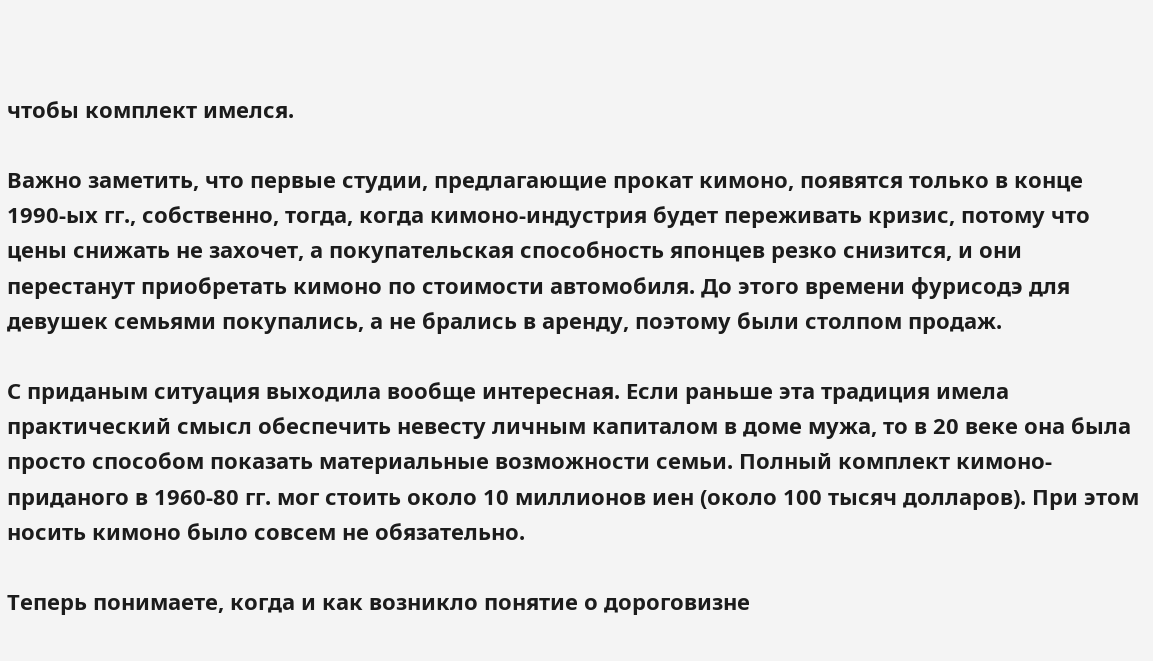чтобы комплект имелся.

Важно заметить, что первые студии, предлагающие прокат кимоно, появятся только в конце 1990-ых гг., собственно, тогда, когда кимоно-индустрия будет переживать кризис, потому что цены снижать не захочет, а покупательская способность японцев резко снизится, и они перестанут приобретать кимоно по стоимости автомобиля. До этого времени фурисодэ для девушек семьями покупались, а не брались в аренду, поэтому были столпом продаж.

С приданым ситуация выходила вообще интересная. Если раньше эта традиция имела практический смысл обеспечить невесту личным капиталом в доме мужа, то в 20 веке она была просто способом показать материальные возможности семьи. Полный комплект кимоно-приданого в 1960-80 гг. мог стоить около 10 миллионов иен (около 100 тысяч долларов). При этом носить кимоно было совсем не обязательно.

Теперь понимаете, когда и как возникло понятие о дороговизне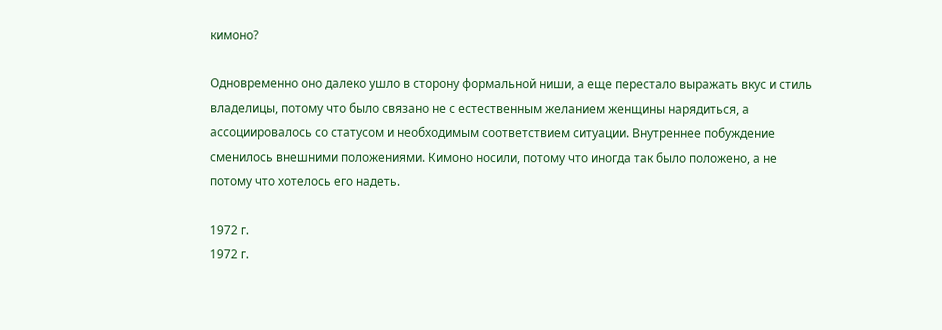кимоно?

Одновременно оно далеко ушло в сторону формальной ниши, а еще перестало выражать вкус и стиль владелицы, потому что было связано не с естественным желанием женщины нарядиться, а ассоциировалось со статусом и необходимым соответствием ситуации. Внутреннее побуждение сменилось внешними положениями. Кимоно носили, потому что иногда так было положено, а не потому что хотелось его надеть.

1972 г.
1972 г.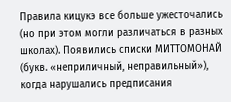Правила кицукэ все больше ужесточались (но при этом могли различаться в разных школах). Появились списки МИТТОМОНАЙ (букв. «неприличный, неправильный»), когда нарушались предписания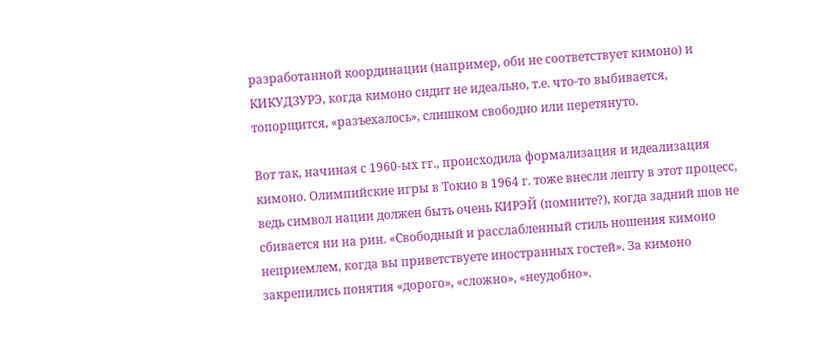разработанной координации (например, оби не соответствует кимоно) и КИКУДЗУРЭ, когда кимоно сидит не идеально, т.е. что-то выбивается, топорщится, «разъехалось», слишком свободно или перетянуто.

Вот так, начиная с 1960-ых гг., происходила формализация и идеализация кимоно. Олимпийские игры в Токио в 1964 г. тоже внесли лепту в этот процесс, ведь символ нации должен быть очень КИРЭЙ (помните?), когда задний шов не сбивается ни на рин. «Свободный и расслабленный стиль ношения кимоно неприемлем, когда вы приветствуете иностранных гостей». За кимоно закрепились понятия «дорого», «сложно», «неудобно».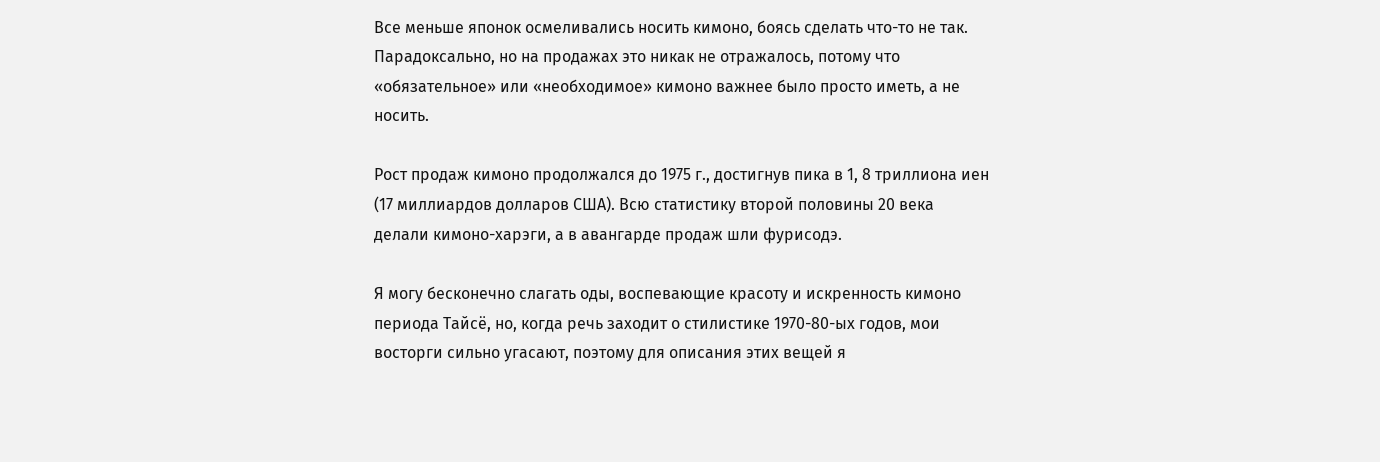Все меньше японок осмеливались носить кимоно, боясь сделать что-то не так. Парадоксально, но на продажах это никак не отражалось, потому что «обязательное» или «необходимое» кимоно важнее было просто иметь, а не носить.

Рост продаж кимоно продолжался до 1975 г., достигнув пика в 1, 8 триллиона иен (17 миллиардов долларов США). Всю статистику второй половины 20 века делали кимоно-харэги, а в авангарде продаж шли фурисодэ.

Я могу бесконечно слагать оды, воспевающие красоту и искренность кимоно периода Тайсё, но, когда речь заходит о стилистике 1970-80-ых годов, мои восторги сильно угасают, поэтому для описания этих вещей я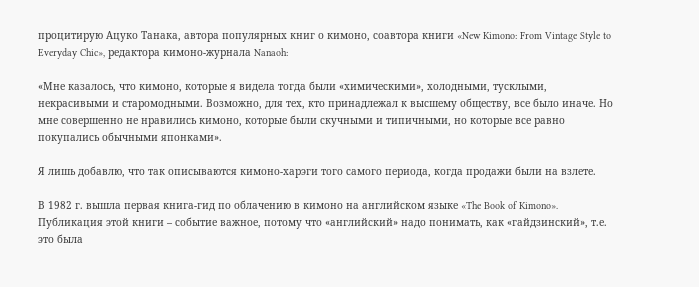процитирую Ацуко Танака, автора популярных книг о кимоно, соавтора книги «New Kimono: From Vintage Style to Everyday Chic», редактора кимоно-журнала Nanaoh:

«Мне казалось, что кимоно, которые я видела тогда были «химическими», холодными, тусклыми, некрасивыми и старомодными. Возможно, для тех, кто принадлежал к высшему обществу, все было иначе. Но мне совершенно не нравились кимоно, которые были скучными и типичными, но которые все равно покупались обычными японками».

Я лишь добавлю, что так описываются кимоно-харэги того самого периода, когда продажи были на взлете.

В 1982 г. вышла первая книга-гид по облачению в кимоно на английском языке «The Book of Kimono». Публикация этой книги – событие важное, потому что «английский» надо понимать, как «гайдзинский», т.е. это была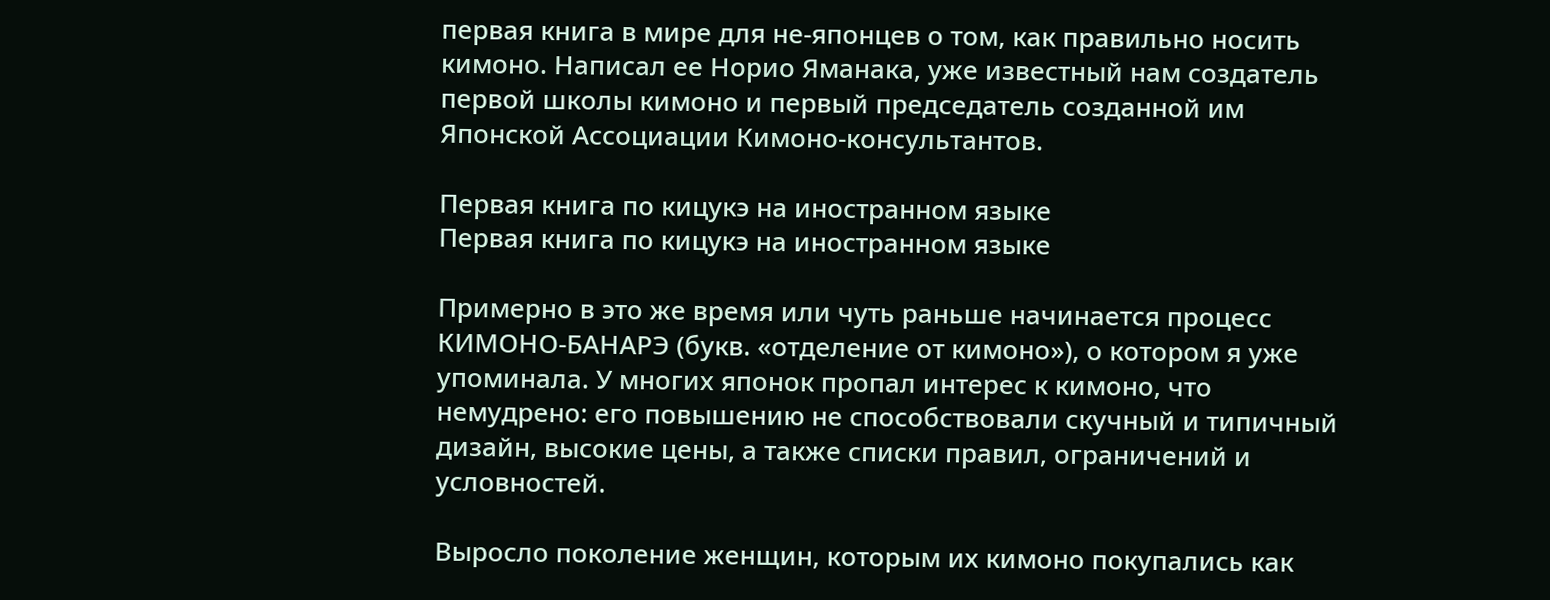первая книга в мире для не-японцев о том, как правильно носить кимоно. Написал ее Норио Яманака, уже известный нам создатель первой школы кимоно и первый председатель созданной им Японской Ассоциации Кимоно-консультантов.

Первая книга по кицукэ на иностранном языке
Первая книга по кицукэ на иностранном языке

Примерно в это же время или чуть раньше начинается процесс КИМОНО-БАНАРЭ (букв. «отделение от кимоно»), о котором я уже упоминала. У многих японок пропал интерес к кимоно, что немудрено: его повышению не способствовали скучный и типичный дизайн, высокие цены, а также списки правил, ограничений и условностей.

Выросло поколение женщин, которым их кимоно покупались как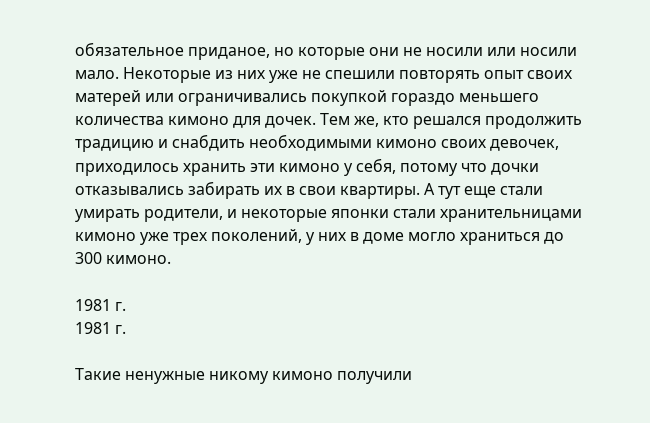обязательное приданое, но которые они не носили или носили мало. Некоторые из них уже не спешили повторять опыт своих матерей или ограничивались покупкой гораздо меньшего количества кимоно для дочек. Тем же, кто решался продолжить традицию и снабдить необходимыми кимоно своих девочек, приходилось хранить эти кимоно у себя, потому что дочки отказывались забирать их в свои квартиры. А тут еще стали умирать родители, и некоторые японки стали хранительницами кимоно уже трех поколений, у них в доме могло храниться до 300 кимоно.

1981 г.
1981 г.

Такие ненужные никому кимоно получили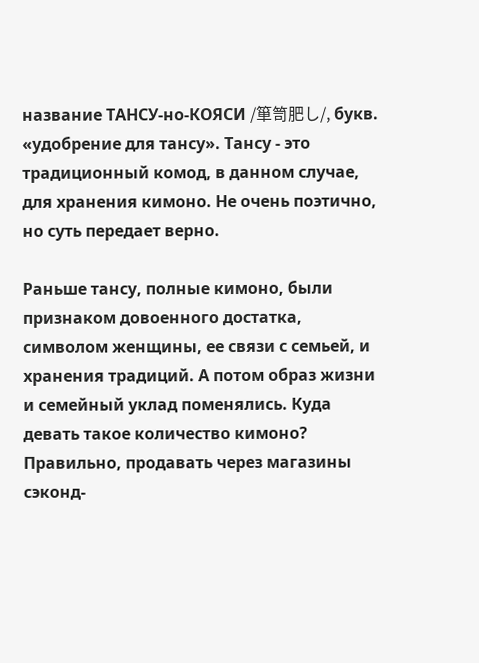название ТАНСУ-но-КОЯСИ /箪笥肥し/, букв. «удобрение для тансу». Тансу - это традиционный комод, в данном случае, для хранения кимоно. Не очень поэтично, но суть передает верно.

Раньше тансу, полные кимоно, были признаком довоенного достатка, символом женщины, ее связи с семьей, и хранения традиций. А потом образ жизни и семейный уклад поменялись. Куда девать такое количество кимоно? Правильно, продавать через магазины сэконд-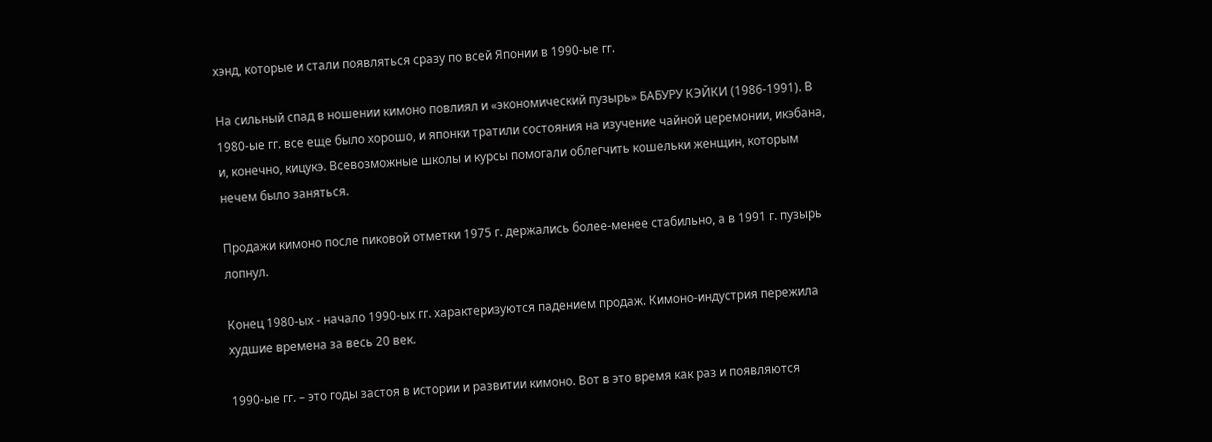хэнд, которые и стали появляться сразу по всей Японии в 1990-ые гг.

На сильный спад в ношении кимоно повлиял и «экономический пузырь» БАБУРУ КЭЙКИ (1986-1991). В 1980-ые гг. все еще было хорошо, и японки тратили состояния на изучение чайной церемонии, икэбана, и, конечно, кицукэ. Всевозможные школы и курсы помогали облегчить кошельки женщин, которым нечем было заняться.

Продажи кимоно после пиковой отметки 1975 г. держались более-менее стабильно, а в 1991 г. пузырь лопнул.

Конец 1980-ых - начало 1990-ых гг. характеризуются падением продаж. Кимоно-индустрия пережила худшие времена за весь 20 век.

1990-ые гг. – это годы застоя в истории и развитии кимоно. Вот в это время как раз и появляются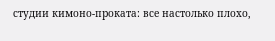студии кимоно-проката: все настолько плохо,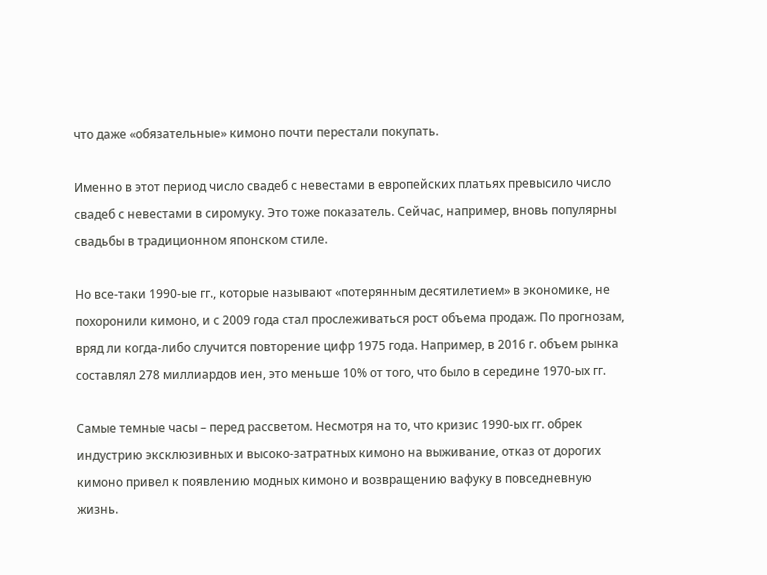что даже «обязательные» кимоно почти перестали покупать.

Именно в этот период число свадеб с невестами в европейских платьях превысило число свадеб с невестами в сиромуку. Это тоже показатель. Сейчас, например, вновь популярны свадьбы в традиционном японском стиле.

Но все-таки 1990-ые гг., которые называют «потерянным десятилетием» в экономике, не похоронили кимоно, и с 2009 года стал прослеживаться рост объема продаж. По прогнозам, вряд ли когда-либо случится повторение цифр 1975 года. Например, в 2016 г. объем рынка составлял 278 миллиардов иен, это меньше 10% от того, что было в середине 1970-ых гг.

Самые темные часы – перед рассветом. Несмотря на то, что кризис 1990-ых гг. обрек индустрию эксклюзивных и высоко-затратных кимоно на выживание, отказ от дорогих кимоно привел к появлению модных кимоно и возвращению вафуку в повседневную жизнь.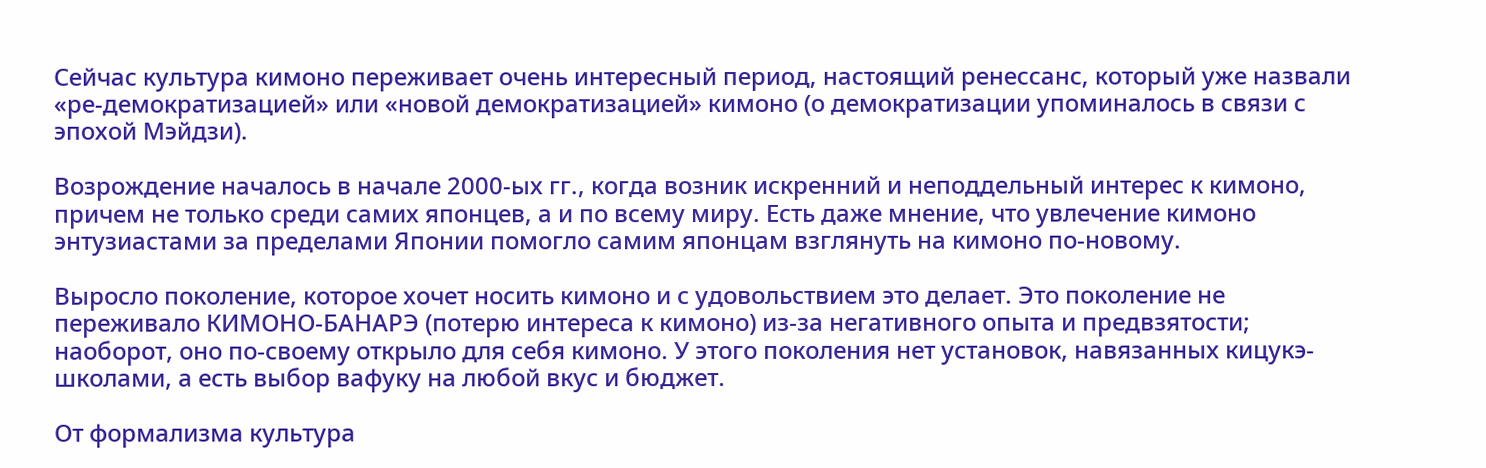Сейчас культура кимоно переживает очень интересный период, настоящий ренессанс, который уже назвали «ре-демократизацией» или «новой демократизацией» кимоно (о демократизации упоминалось в связи с эпохой Мэйдзи).

Возрождение началось в начале 2000-ых гг., когда возник искренний и неподдельный интерес к кимоно, причем не только среди самих японцев, а и по всему миру. Есть даже мнение, что увлечение кимоно энтузиастами за пределами Японии помогло самим японцам взглянуть на кимоно по-новому.

Выросло поколение, которое хочет носить кимоно и с удовольствием это делает. Это поколение не переживало КИМОНО-БАНАРЭ (потерю интереса к кимоно) из-за негативного опыта и предвзятости; наоборот, оно по-своему открыло для себя кимоно. У этого поколения нет установок, навязанных кицукэ-школами, а есть выбор вафуку на любой вкус и бюджет.

От формализма культура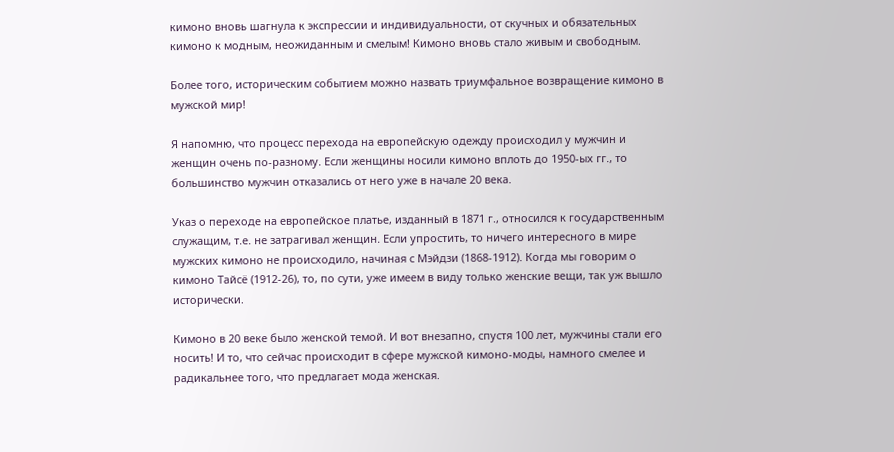кимоно вновь шагнула к экспрессии и индивидуальности, от скучных и обязательных кимоно к модным, неожиданным и смелым! Кимоно вновь стало живым и свободным.

Более того, историческим событием можно назвать триумфальное возвращение кимоно в мужской мир!

Я напомню, что процесс перехода на европейскую одежду происходил у мужчин и женщин очень по-разному. Если женщины носили кимоно вплоть до 1950-ых гг., то большинство мужчин отказались от него уже в начале 20 века.

Указ о переходе на европейское платье, изданный в 1871 г., относился к государственным служащим, т.е. не затрагивал женщин. Если упростить, то ничего интересного в мире мужских кимоно не происходило, начиная с Мэйдзи (1868-1912). Когда мы говорим о кимоно Тайсё (1912-26), то, по сути, уже имеем в виду только женские вещи, так уж вышло исторически.

Кимоно в 20 веке было женской темой. И вот внезапно, спустя 100 лет, мужчины стали его носить! И то, что сейчас происходит в сфере мужской кимоно-моды, намного смелее и радикальнее того, что предлагает мода женская.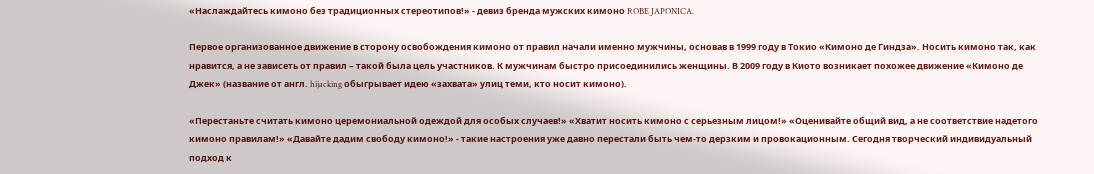«Наслаждайтесь кимоно без традиционных стереотипов!» - девиз бренда мужских кимоно ROBE JAPONICA.

Первое организованное движение в сторону освобождения кимоно от правил начали именно мужчины, основав в 1999 году в Токио «Кимоно де Гиндза». Носить кимоно так, как нравится, а не зависеть от правил – такой была цель участников. К мужчинам быстро присоединились женщины. В 2009 году в Киото возникает похожее движение «Кимоно де Джек» (название от англ. hijacking обыгрывает идею «захвата» улиц теми, кто носит кимоно).

«Перестаньте считать кимоно церемониальной одеждой для особых случаев!» «Хватит носить кимоно с серьезным лицом!» «Оценивайте общий вид, а не соответствие надетого кимоно правилам!» «Давайте дадим свободу кимоно!» - такие настроения уже давно перестали быть чем-то дерзким и провокационным. Сегодня творческий индивидуальный подход к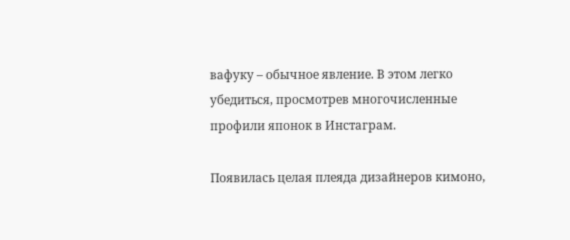вафуку – обычное явление. В этом легко убедиться, просмотрев многочисленные профили японок в Инстаграм.

Появилась целая плеяда дизайнеров кимоно,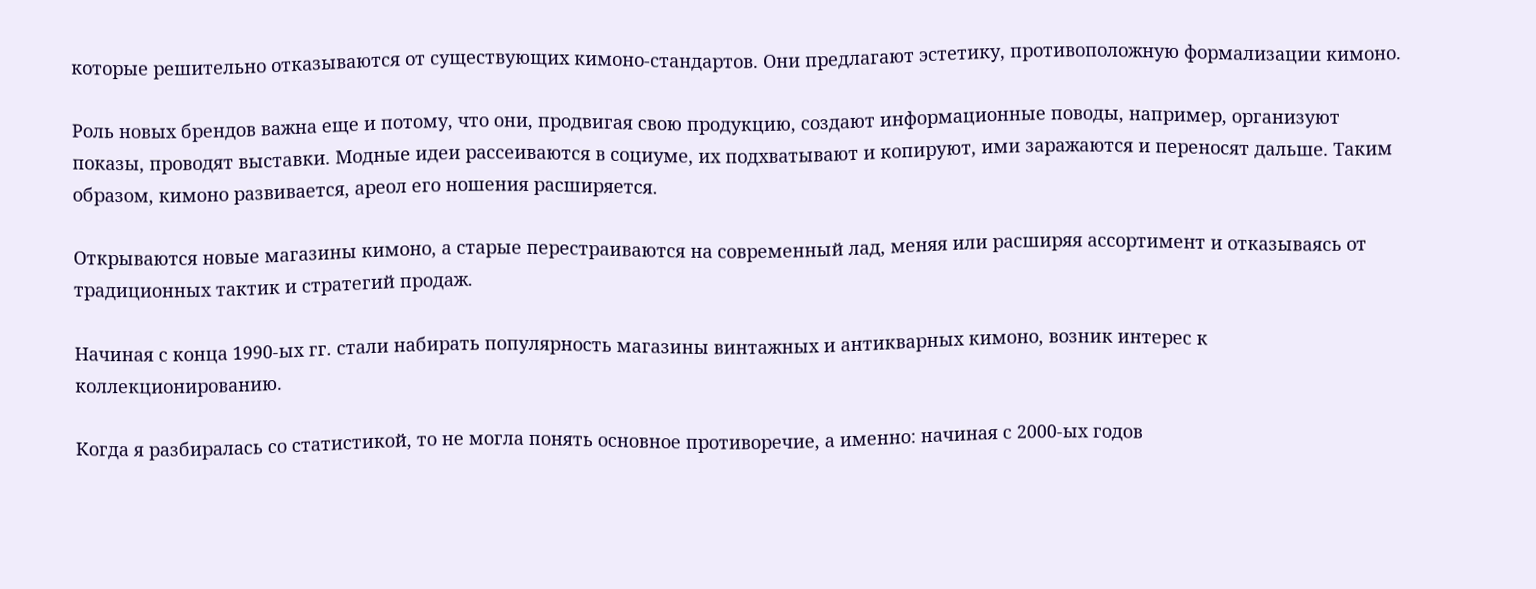которые решительно отказываются от существующих кимоно-стандартов. Они предлагают эстетику, противоположную формализации кимоно.

Роль новых брендов важна еще и потому, что они, продвигая свою продукцию, создают информационные поводы, например, организуют показы, проводят выставки. Модные идеи рассеиваются в социуме, их подхватывают и копируют, ими заражаются и переносят дальше. Таким образом, кимоно развивается, ареол его ношения расширяется.

Открываются новые магазины кимоно, а старые перестраиваются на современный лад, меняя или расширяя ассортимент и отказываясь от традиционных тактик и стратегий продаж.

Начиная с конца 1990-ых гг. стали набирать популярность магазины винтажных и антикварных кимоно, возник интерес к коллекционированию.

Когда я разбиралась со статистикой, то не могла понять основное противоречие, а именно: начиная с 2000-ых годов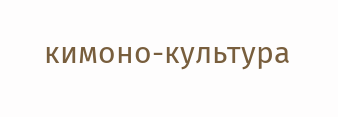кимоно-культура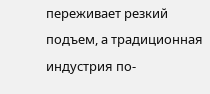переживает резкий подъем, а традиционная индустрия по-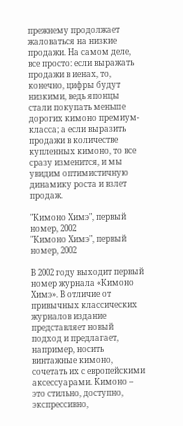прежнему продолжает жаловаться на низкие продажи. На самом деле, все просто: если выражать продажи в иенах, то, конечно, цифры будут низкими, ведь японцы стали покупать меньше дорогих кимоно премиум-класса; а если выразить продажи в количестве купленных кимоно, то все сразу изменится, и мы увидим оптимистичную динамику роста и взлет продаж.

"Кимоно Химэ", первый номер, 2002
"Кимоно Химэ", первый номер, 2002

В 2002 году выходит первый номер журнала «Кимоно Химэ». В отличие от привычных классических журналов издание представляет новый подход и предлагает, например, носить винтажные кимоно, сочетать их с европейскими аксессуарами. Кимоно – это стильно, доступно, экспрессивно,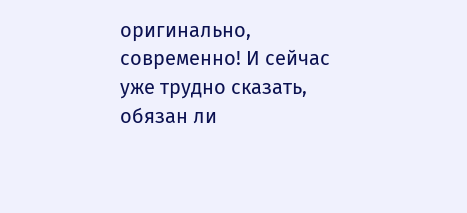оригинально, современно! И сейчас уже трудно сказать, обязан ли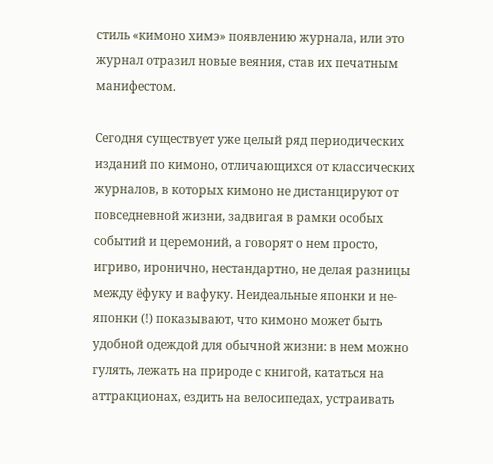стиль «кимоно химэ» появлению журнала, или это журнал отразил новые веяния, став их печатным манифестом.

Сегодня существует уже целый ряд периодических изданий по кимоно, отличающихся от классических журналов, в которых кимоно не дистанцируют от повседневной жизни, задвигая в рамки особых событий и церемоний, а говорят о нем просто, игриво, иронично, нестандартно, не делая разницы между ёфуку и вафуку. Неидеальные японки и не-японки (!) показывают, что кимоно может быть удобной одеждой для обычной жизни: в нем можно гулять, лежать на природе с книгой, кататься на аттракционах, ездить на велосипедах, устраивать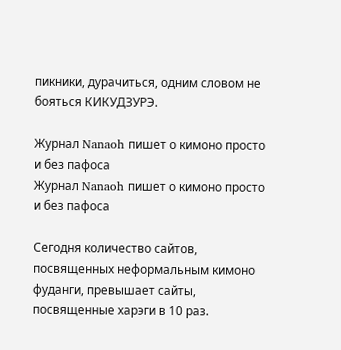пикники, дурачиться, одним словом не бояться КИКУДЗУРЭ.

Журнал Nanaoh пишет о кимоно просто и без пафоса
Журнал Nanaoh пишет о кимоно просто и без пафоса

Сегодня количество сайтов, посвященных неформальным кимоно фуданги, превышает сайты, посвященные харэги в 10 раз.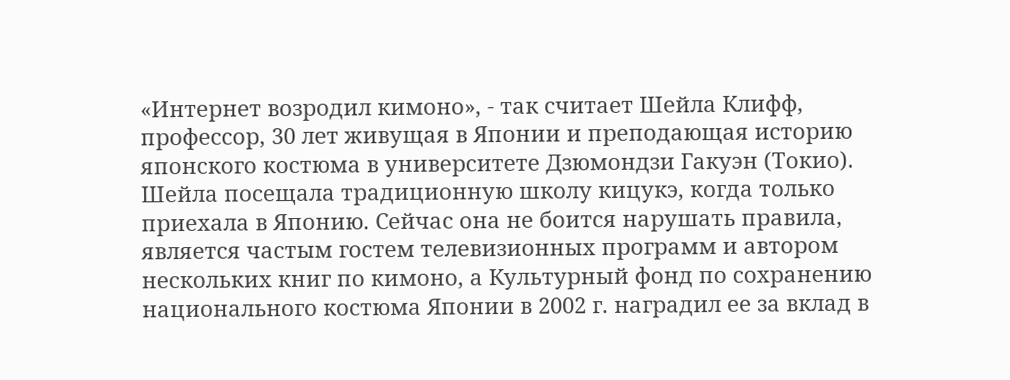«Интернет возродил кимоно», - так считает Шейла Клифф, профессор, 30 лет живущая в Японии и преподающая историю японского костюма в университете Дзюмондзи Гакуэн (Токио). Шейла посещала традиционную школу кицукэ, когда только приехала в Японию. Сейчас она не боится нарушать правила, является частым гостем телевизионных программ и автором нескольких книг по кимоно, а Культурный фонд по сохранению национального костюма Японии в 2002 г. наградил ее за вклад в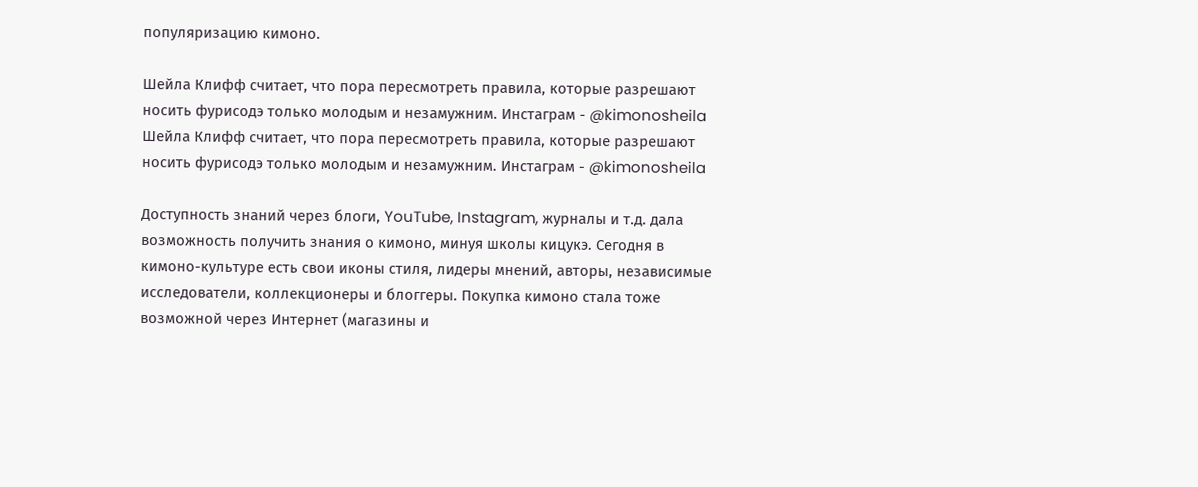популяризацию кимоно.

Шейла Клифф считает, что пора пересмотреть правила, которые разрешают носить фурисодэ только молодым и незамужним. Инстаграм - @kimonosheila
Шейла Клифф считает, что пора пересмотреть правила, которые разрешают носить фурисодэ только молодым и незамужним. Инстаграм - @kimonosheila

Доступность знаний через блоги, YouTube, Instagram, журналы и т.д. дала возможность получить знания о кимоно, минуя школы кицукэ. Сегодня в кимоно-культуре есть свои иконы стиля, лидеры мнений, авторы, независимые исследователи, коллекционеры и блоггеры. Покупка кимоно стала тоже возможной через Интернет (магазины и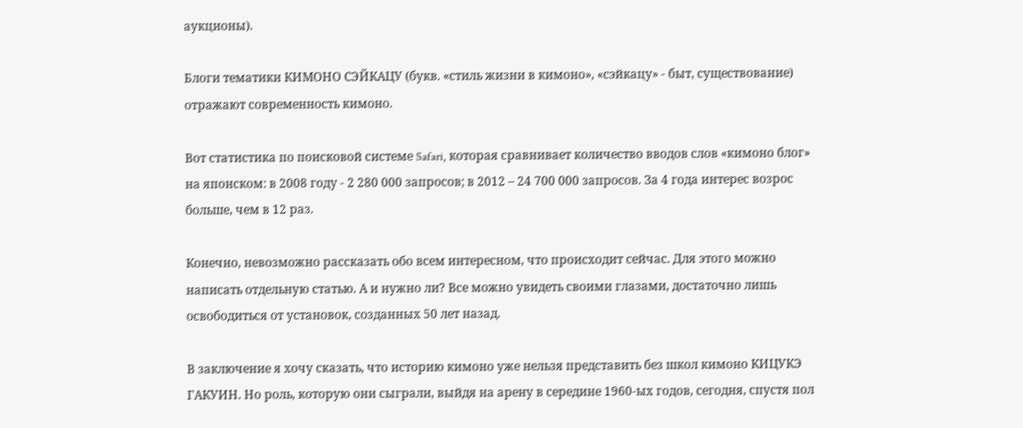аукционы).

Блоги тематики КИМОНО СЭЙКАЦУ (букв. «стиль жизни в кимоно», «сэйкацу» - быт, существование) отражают современность кимоно.

Вот статистика по поисковой системе Safari, которая сравнивает количество вводов слов «кимоно блог» на японском: в 2008 году - 2 280 000 запросов; в 2012 – 24 700 000 запросов. За 4 года интерес возрос больше, чем в 12 раз.

Конечно, невозможно рассказать обо всем интересном, что происходит сейчас. Для этого можно написать отдельную статью. А и нужно ли? Все можно увидеть своими глазами, достаточно лишь освободиться от установок, созданных 50 лет назад.

В заключение я хочу сказать, что историю кимоно уже нельзя представить без школ кимоно КИЦУКЭ ГАКУИН. Но роль, которую они сыграли, выйдя на арену в середине 1960-ых годов, сегодня, спустя пол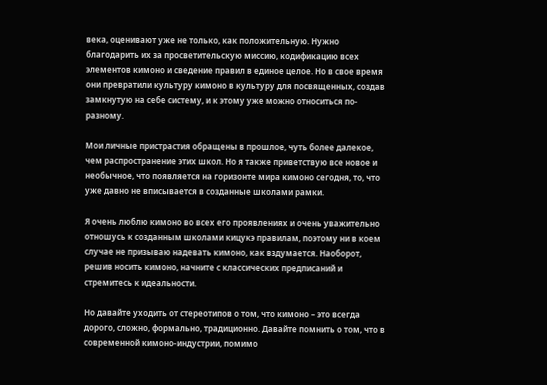века, оценивают уже не только, как положительную. Нужно благодарить их за просветительскую миссию, кодификацию всех элементов кимоно и сведение правил в единое целое. Но в свое время они превратили культуру кимоно в культуру для посвященных, создав замкнутую на себе систему, и к этому уже можно относиться по-разному.

Мои личные пристрастия обращены в прошлое, чуть более далекое, чем распространение этих школ. Но я также приветствую все новое и необычное, что появляется на горизонте мира кимоно сегодня, то, что уже давно не вписывается в созданные школами рамки.

Я очень люблю кимоно во всех его проявлениях и очень уважительно отношусь к созданным школами кицукэ правилам, поэтому ни в коем случае не призываю надевать кимоно, как вздумается. Наоборот, решив носить кимоно, начните с классических предписаний и стремитесь к идеальности.

Но давайте уходить от стереотипов о том, что кимоно – это всегда дорого, сложно, формально, традиционно. Давайте помнить о том, что в современной кимоно-индустрии, помимо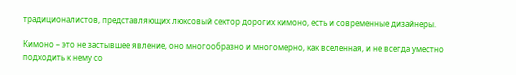традиционалистов, представляющих люксовый сектор дорогих кимоно, есть и современные дизайнеры.

Кимоно – это не застывшее явление, оно многообразно и многомерно, как вселенная, и не всегда уместно подходить к нему со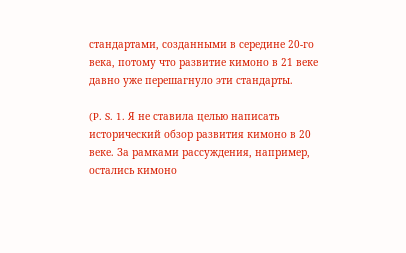стандартами, созданными в середине 20-го века, потому что развитие кимоно в 21 веке давно уже перешагнуло эти стандарты.

(P. S. 1. Я не ставила целью написать исторический обзор развития кимоно в 20 веке. За рамками рассуждения, например, остались кимоно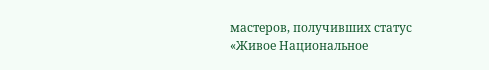мастеров, получивших статус «Живое Национальное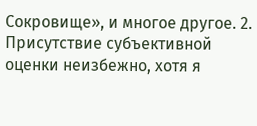Сокровище», и многое другое. 2. Присутствие субъективной оценки неизбежно, хотя я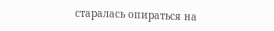старалась опираться на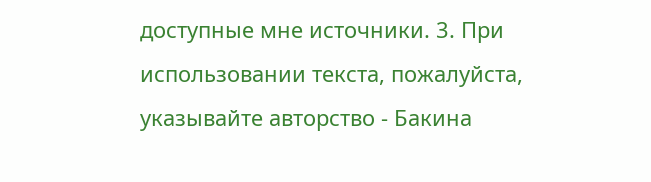доступные мне источники. 3. При использовании текста, пожалуйста, указывайте авторство - Бакина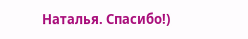Наталья. Спасибо!)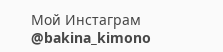Мой Инстаграм @bakina_kimono